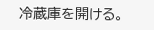冷蔵庫を開ける。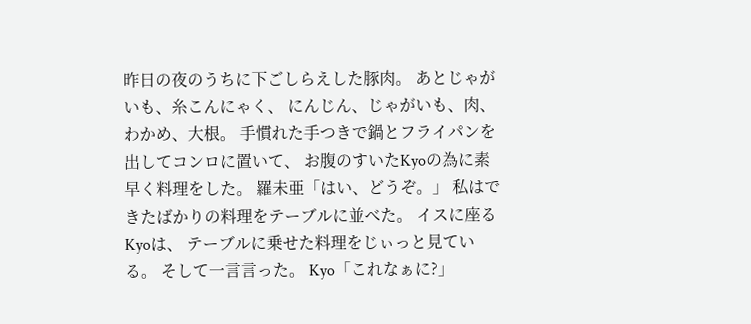昨日の夜のうちに下ごしらえした豚肉。 あとじゃがいも、糸こんにゃく、 にんじん、じゃがいも、肉、わかめ、大根。 手慣れた手つきで鍋とフライパンを出してコンロに置いて、 お腹のすいたKyoの為に素早く料理をした。 羅未亜「はい、どうぞ。」 私はできたばかりの料理をテーブルに並べた。 イスに座るKyoは、 テーブルに乗せた料理をじぃっと見ている。 そして一言言った。 Kyo「これなぁに?」